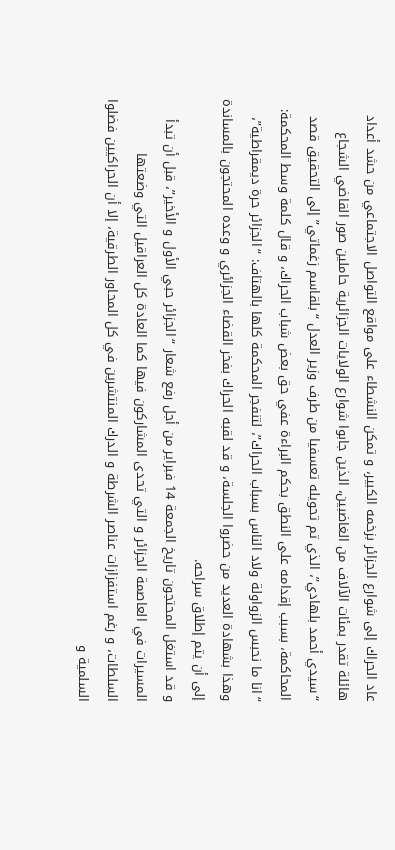عاد الحراك إلى شوارع الجزائر بزخمه الكبير، و تمكن النشطاء على مواقع التواصل الاجتماعي من حشد أعداد هائلة تقدر بمئات الآلاف من الغاضبين، الذين جابوا شوارع الولايات الجزائرية حاملين صور القاضي الشجاع “سيدي أحمد بلهادي”، الذي تم تحويله تعسفيا من طرف وزير العدل “بلقاسم زغماتي” إلى التحقيق قصد المحاكمة، بسبب إقدامه على النطق بحكم البراءة عفي حق بعض شباب الحراك، و قال كلمة وسط المحكمة: “انا ما نحبس الزواولة ولاد الناس بسباب الحراك”، لتنفجر المحكمة كلها بالهتاف: “الجزائر حرة ديمقراطية”، وهذا بشهادة العديد من حضروا الجلسة، و قد لقبه الحراك بفخر القضاء الجزائري و وعده المحتجون بالمساندة إلى أن يتم إطلاق سراحه.
و قد استغل المحتجون تاريخ الجمعة 14 فبراير من أجل رفع شعار “الجزائر حبي الأول و الأخير”، قبل أن تبدأ المسيرات في العاصمة الجزائر و التي تحدى المشاركون فيها كما العادة كل العراقيل التي وضعتها السلطات، و رغم استفزازات عناصر الشرطة و الدرك المنتشرين في كل المحاور الطرقية، إلا أن الحراكيين فضلوا السلمية و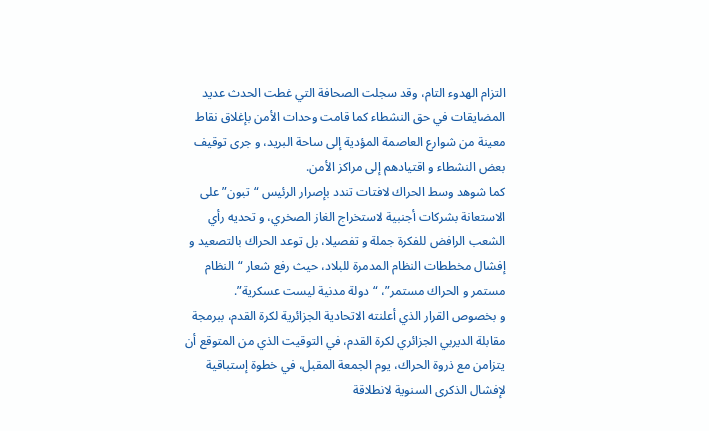التزام الهدوء التام، وقد سجلت الصحافة التي غطت الحدث عديد المضايقات في حق النشطاء كما قامت وحدات الأمن بإغلاق نقاط معينة من شوارع العاصمة المؤدية إلى ساحة البريد، و جرى توقيف بعض النشطاء و اقتيادهم إلى مراكز الأمن.
كما شوهد وسط الحراك لافتات تندد بإصرار الرئيس “تبون” على الاستعانة بشركات أجنبية لاستخراج الغاز الصخري، و تحديه رأي الشعب الرافض للفكرة جملة و تفصيلا، بل توعد الحراك بالتصعيد و إفشال مخططات النظام المدمرة للبلاد، حيث رفع شعار “النظام مستمر و الحراك مستمر”، “دولة مدنية ليست عسكرية”.
و بخصوص القرار الذي أعلنته الاتحادية الجزائرية لكرة القدم، ببرمجة مقابلة الديربي الجزائري لكرة القدم، في التوقيت الذي من المتوقع أن يتزامن مع ذروة الحراك، يوم الجمعة المقبل، في خطوة إستباقية لإفشال الذكرى السنوية لانطلاقة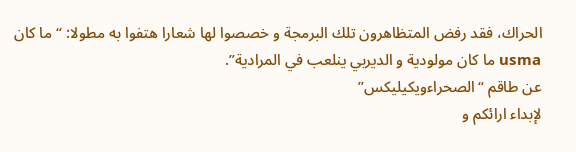الحراك، فقد رفض المتظاهرون تلك البرمجة و خصصوا لها شعارا هتفوا به مطولا: “ما كان usma ما كان مولودية و الديربي ينلعب في المرادية”.
عن طاقم “الصحراءويكيليكس”
لإبداء ارائكم و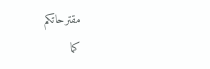مقترحاتكم
كما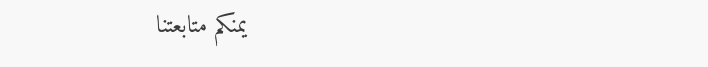يمنكم متابعتنا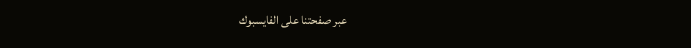عبر صفحتنا على الفايسبوك